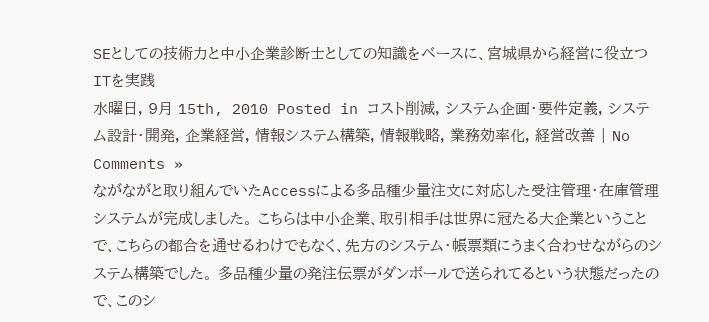SEとしての技術力と中小企業診断士としての知識をベースに、宮城県から経営に役立つITを実践
水曜日, 9月 15th, 2010 Posted in コスト削減, システム企画・要件定義, システム設計・開発, 企業経営, 情報システム構築, 情報戦略, 業務効率化, 経営改善 | No Comments »
ながながと取り組んでいたAccessによる多品種少量注文に対応した受注管理・在庫管理システムが完成しました。 こちらは中小企業、取引相手は世界に冠たる大企業ということで、こちらの都合を通せるわけでもなく、先方のシステム・帳票類にうまく合わせながらのシステム構築でした。 多品種少量の発注伝票がダンボールで送られてるという状態だったので、このシ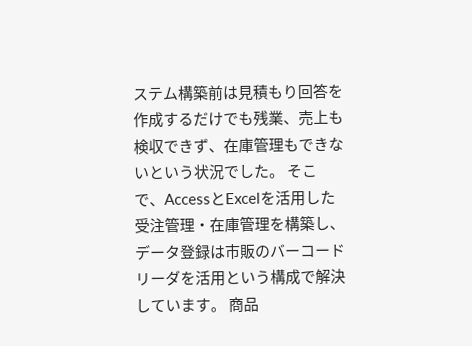ステム構築前は見積もり回答を作成するだけでも残業、売上も検収できず、在庫管理もできないという状況でした。 そこで、AccessとExcelを活用した受注管理・在庫管理を構築し、データ登録は市販のバーコードリーダを活用という構成で解決しています。 商品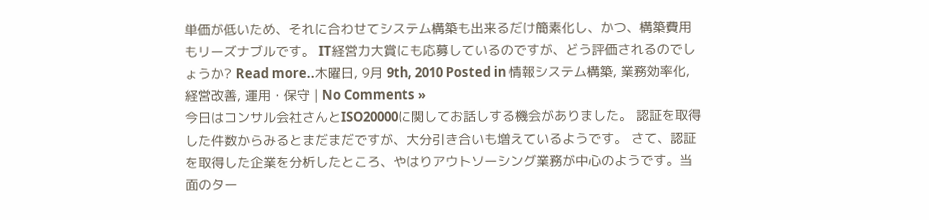単価が低いため、それに合わせてシステム構築も出来るだけ簡素化し、かつ、構築費用もリーズナブルです。 IT経営力大賞にも応募しているのですが、どう評価されるのでしょうか? Read more..木曜日, 9月 9th, 2010 Posted in 情報システム構築, 業務効率化, 経営改善, 運用・保守 | No Comments »
今日はコンサル会社さんとISO20000に関してお話しする機会がありました。 認証を取得した件数からみるとまだまだですが、大分引き合いも増えているようです。 さて、認証を取得した企業を分析したところ、やはりアウトソーシング業務が中心のようです。当面のター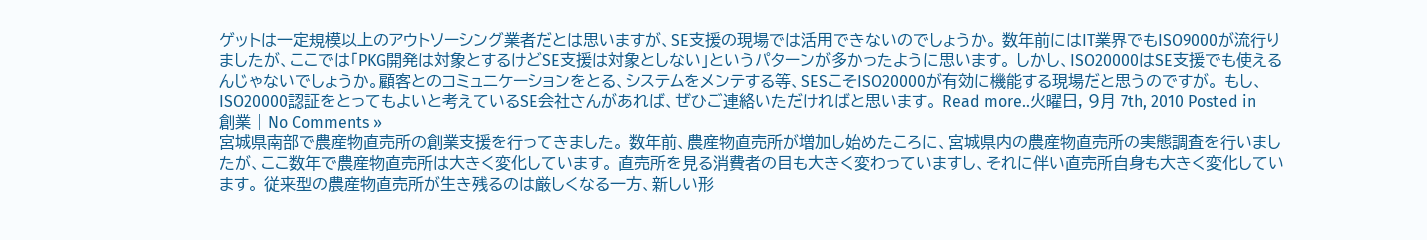ゲットは一定規模以上のアウトソーシング業者だとは思いますが、SE支援の現場では活用できないのでしょうか。 数年前にはIT業界でもISO9000が流行りましたが、ここでは「PKG開発は対象とするけどSE支援は対象としない」というパターンが多かったように思います。 しかし、ISO20000はSE支援でも使えるんじゃないでしょうか。顧客とのコミュニケーションをとる、システムをメンテする等、SESこそISO20000が有効に機能する現場だと思うのですが。 もし、ISO20000認証をとってもよいと考えているSE会社さんがあれば、ぜひご連絡いただければと思います。 Read more..火曜日, 9月 7th, 2010 Posted in 創業 | No Comments »
宮城県南部で農産物直売所の創業支援を行ってきました。 数年前、農産物直売所が増加し始めたころに、宮城県内の農産物直売所の実態調査を行いましたが、ここ数年で農産物直売所は大きく変化しています。 直売所を見る消費者の目も大きく変わっていますし、それに伴い直売所自身も大きく変化しています。 従来型の農産物直売所が生き残るのは厳しくなる一方、新しい形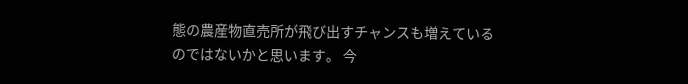態の農産物直売所が飛び出すチャンスも増えているのではないかと思います。 今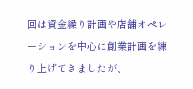回は資金繰り計画や店舗オペレーションを中心に創業計画を練り上げてきましたが、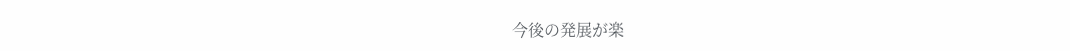今後の発展が楽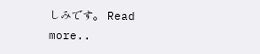しみです。 Read more..